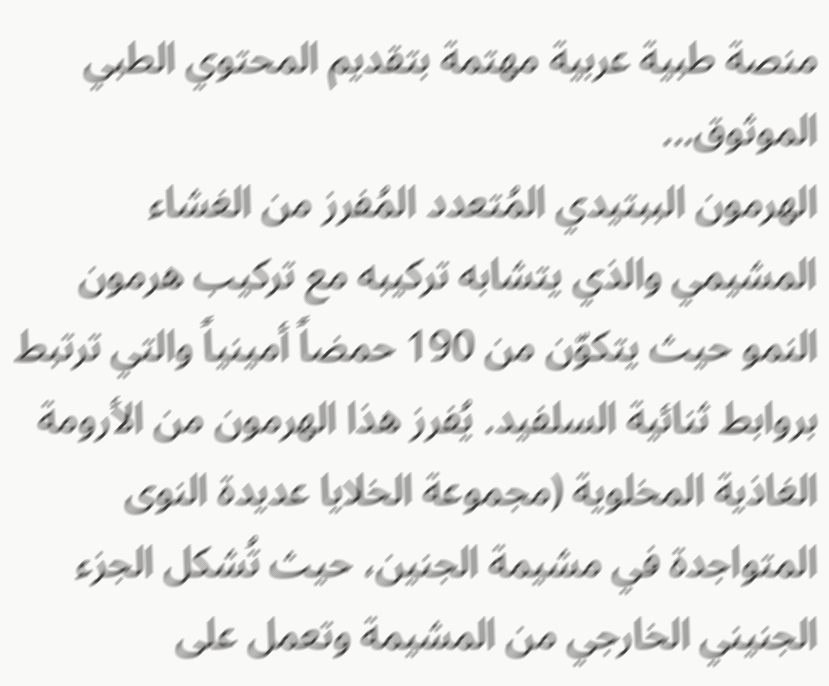منصة طبية عربية مهتمة بتقديم المحتوي الطبي الموثوق...
الهرمون الببتيدي المُتعدد المُفرز من الغشاء المشيمي والذي يتشابه تركيبه مع تركيب هرمون النمو حيث يتكوّن من 190 حمضاً أمينياً والتي ترتبط بروابط ثنائية السلفيد. يُفرز هذا الهرمون من الأرومة الغاذية المخلوية (مجموعة الخلايا عديدة النوى المتواجدة في مشيمة الجنين، حيث تُشكل الجزء الجنيني الخارجي من المشيمة وتعمل على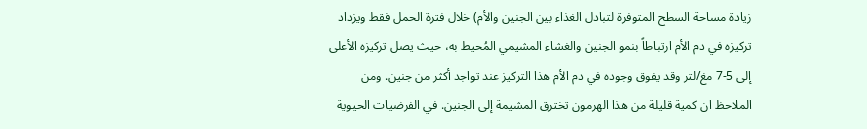زيادة مساحة السطح المتوفرة لتبادل الغذاء بين الجنين والأم) خلال فترة الحمل فقط ويزداد تركيزه في دم الأم ارتباطاً بنمو الجنين والغشاء المشيمي المُحيط به، حيث يصل تركيزه الأعلى إلى 5-7 مغ/لتر وقد يفوق وجوده في دم الأم هذا التركيز عند تواجد أكثر من جنين. ومن الملاحظ ان كمية قليلة من هذا الهرمون تخترق المشيمة إلى الجنين. في الفرضيات الحيوية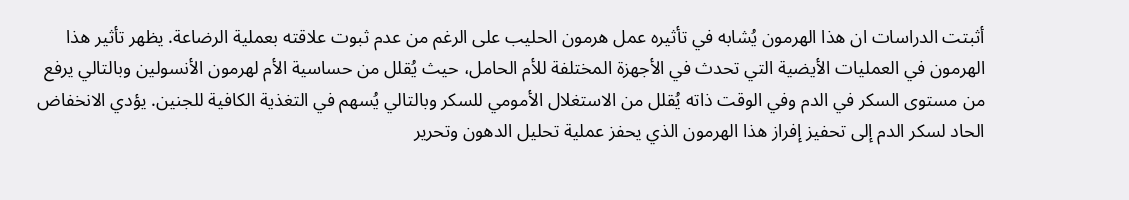أثبتت الدراسات ان هذا الهرمون يُشابه في تأثيره عمل هرمون الحليب على الرغم من عدم ثبوت علاقته بعملية الرضاعة. يظهر تأثير هذا الهرمون في العمليات الأيضية التي تحدث في الأجهزة المختلفة للأم الحامل، حيث يُقلل من حساسية الأم لهرمون الأنسولين وبالتالي يرفع من مستوى السكر في الدم وفي الوقت ذاته يُقلل من الاستغلال الأمومي للسكر وبالتالي يُسهم في التغذية الكافية للجنين. يؤدي الانخفاض الحاد لسكر الدم إلى تحفيز إفراز هذا الهرمون الذي يحفز عملية تحليل الدهون وتحرير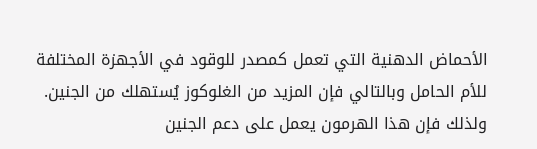الأحماض الدهنية التي تعمل كمصدر للوقود في الأجهزة المختلفة للأم الحامل وبالتالي فإن المزيد من الغلوكوز يُستهلك من الجنين. ولذلك فإن هذا الهرمون يعمل على دعم الجنين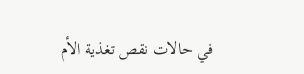في حالات نقص تغذية الأم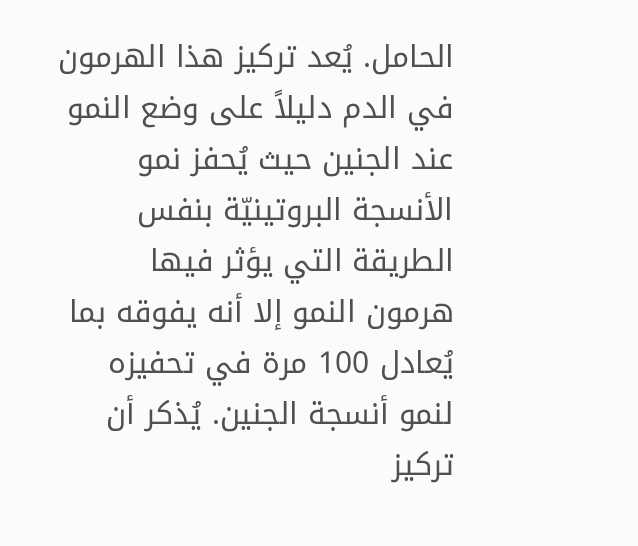الحامل. يُعد تركيز هذا الهرمون في الدم دليلاً على وضع النمو عند الجنين حيث يُحفز نمو الأنسجة البروتينيّة بنفس الطريقة التي يؤثر فيها هرمون النمو إلا أنه يفوقه بما يُعادل 100 مرة في تحفيزه لنمو أنسجة الجنين. يُذكر أن تركيز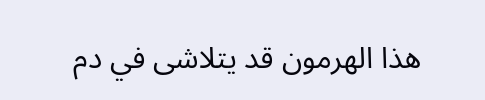هذا الهرمون قد يتلاشى في دم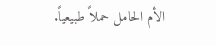الأم الحامل حملاً طبيعياً.